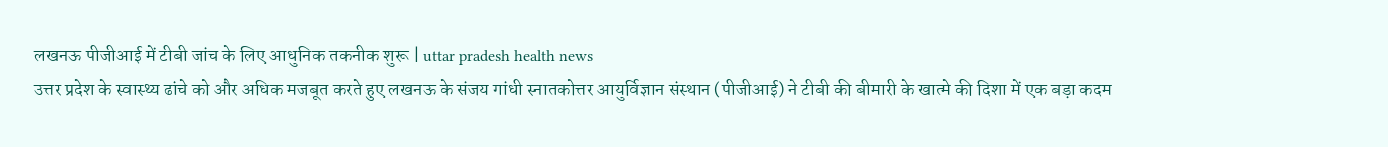लखनऊ पीजीआई में टीबी जांच के लिए आधुनिक तकनीक शुरू | uttar pradesh health news
उत्तर प्रदेश के स्वास्थ्य ढांचे को और अधिक मजबूत करते हुए लखनऊ के संजय गांधी स्नातकोत्तर आयुर्विज्ञान संस्थान (पीजीआई) ने टीबी की बीमारी के खात्मे की दिशा में एक बड़ा कदम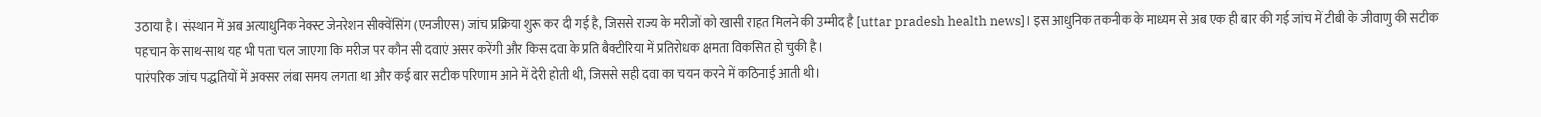उठाया है। संस्थान में अब अत्याधुनिक नेक्स्ट जेनरेशन सीक्वेंसिंग (एनजीएस) जांच प्रक्रिया शुरू कर दी गई है, जिससे राज्य के मरीजों को खासी राहत मिलने की उम्मीद है [uttar pradesh health news]। इस आधुनिक तकनीक के माध्यम से अब एक ही बार की गई जांच में टीबी के जीवाणु की सटीक पहचान के साथ-साथ यह भी पता चल जाएगा कि मरीज पर कौन सी दवाएं असर करेंगी और किस दवा के प्रति बैक्टीरिया में प्रतिरोधक क्षमता विकसित हो चुकी है।
पारंपरिक जांच पद्धतियों में अक्सर लंबा समय लगता था और कई बार सटीक परिणाम आने में देरी होती थी, जिससे सही दवा का चयन करने में कठिनाई आती थी।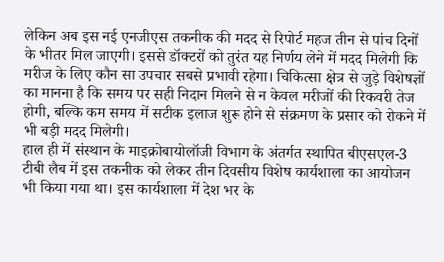लेकिन अब इस नई एनजीएस तकनीक की मदद से रिपोर्ट महज तीन से पांच दिनों के भीतर मिल जाएगी। इससे डॉक्टरों को तुरंत यह निर्णय लेने में मदद मिलेगी कि मरीज के लिए कौन सा उपचार सबसे प्रभावी रहेगा। चिकित्सा क्षेत्र से जुड़े विशेषज्ञों का मानना है कि समय पर सही निदान मिलने से न केवल मरीजों की रिकवरी तेज होगी, बल्कि कम समय में सटीक इलाज शुरू होने से संक्रमण के प्रसार को रोकने में भी बड़ी मदद मिलेगी।
हाल ही में संस्थान के माइक्रोबायोलॉजी विभाग के अंतर्गत स्थापित बीएसएल-3 टीबी लैब में इस तकनीक को लेकर तीन दिवसीय विशेष कार्यशाला का आयोजन भी किया गया था। इस कार्यशाला में देश भर के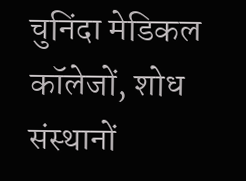चुनिंदा मेडिकल कॉलेजों, शोध संस्थानों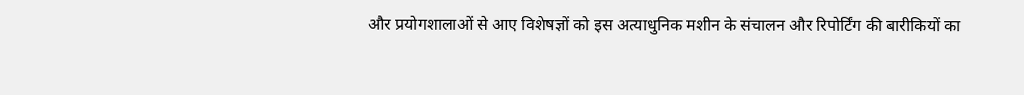और प्रयोगशालाओं से आए विशेषज्ञों को इस अत्याधुनिक मशीन के संचालन और रिपोर्टिंग की बारीकियों का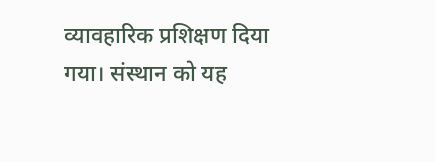व्यावहारिक प्रशिक्षण दिया गया। संस्थान को यह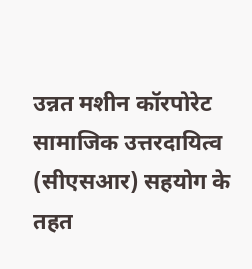उन्नत मशीन कॉरपोरेट सामाजिक उत्तरदायित्व (सीएसआर) सहयोग के तहत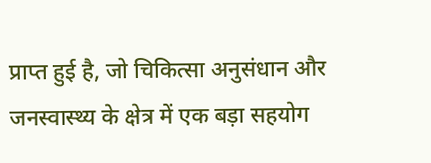प्राप्त हुई है, जो चिकित्सा अनुसंधान और जनस्वास्थ्य के क्षेत्र में एक बड़ा सहयोग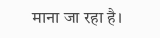माना जा रहा है।